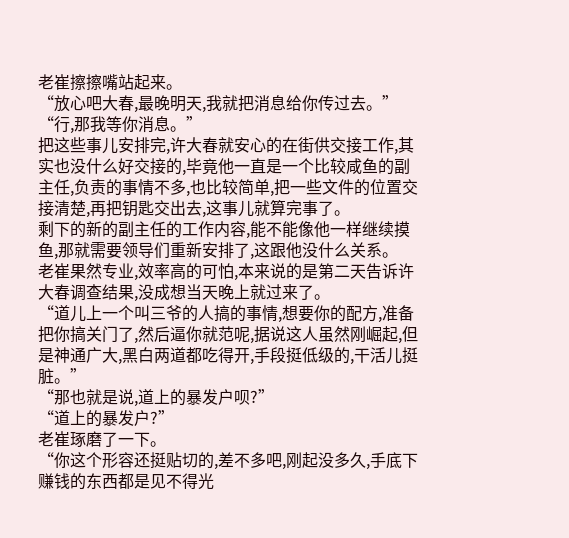老崔擦擦嘴站起来。
“放心吧大春,最晚明天,我就把消息给你传过去。”
“行,那我等你消息。”
把这些事儿安排完,许大春就安心的在街供交接工作,其实也没什么好交接的,毕竟他一直是一个比较咸鱼的副主任,负责的事情不多,也比较简单,把一些文件的位置交接清楚,再把钥匙交出去,这事儿就算完事了。
剩下的新的副主任的工作内容,能不能像他一样继续摸鱼,那就需要领导们重新安排了,这跟他没什么关系。
老崔果然专业,效率高的可怕,本来说的是第二天告诉许大春调查结果,没成想当天晚上就过来了。
“道儿上一个叫三爷的人搞的事情,想要你的配方,准备把你搞关门了,然后逼你就范呢,据说这人虽然刚崛起,但是神通广大,黑白两道都吃得开,手段挺低级的,干活儿挺脏。”
“那也就是说,道上的暴发户呗?”
“道上的暴发户?”
老崔琢磨了一下。
“你这个形容还挺贴切的,差不多吧,刚起没多久,手底下赚钱的东西都是见不得光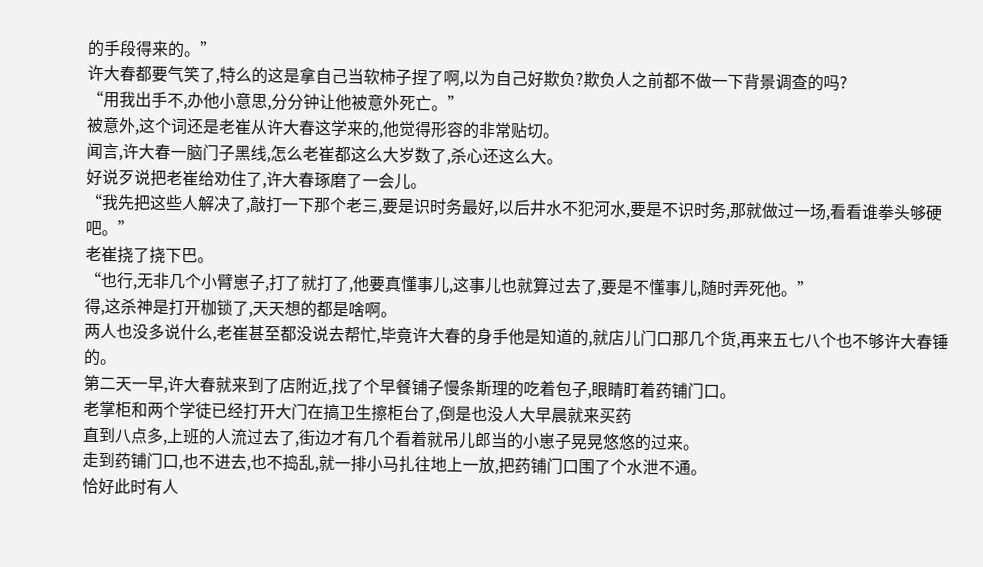的手段得来的。”
许大春都要气笑了,特么的这是拿自己当软柿子捏了啊,以为自己好欺负?欺负人之前都不做一下背景调查的吗?
“用我出手不,办他小意思,分分钟让他被意外死亡。”
被意外,这个词还是老崔从许大春这学来的,他觉得形容的非常贴切。
闻言,许大春一脑门子黑线,怎么老崔都这么大岁数了,杀心还这么大。
好说歹说把老崔给劝住了,许大春琢磨了一会儿。
“我先把这些人解决了,敲打一下那个老三,要是识时务最好,以后井水不犯河水,要是不识时务,那就做过一场,看看谁拳头够硬吧。”
老崔挠了挠下巴。
“也行,无非几个小臂崽子,打了就打了,他要真懂事儿,这事儿也就算过去了,要是不懂事儿,随时弄死他。”
得,这杀神是打开枷锁了,天天想的都是啥啊。
两人也没多说什么,老崔甚至都没说去帮忙,毕竟许大春的身手他是知道的,就店儿门口那几个货,再来五七八个也不够许大春锤的。
第二天一早,许大春就来到了店附近,找了个早餐铺子慢条斯理的吃着包子,眼睛盯着药铺门口。
老掌柜和两个学徒已经打开大门在搞卫生擦柜台了,倒是也没人大早晨就来买药
直到八点多,上班的人流过去了,街边才有几个看着就吊儿郎当的小崽子晃晃悠悠的过来。
走到药铺门口,也不进去,也不捣乱,就一排小马扎往地上一放,把药铺门口围了个水泄不通。
恰好此时有人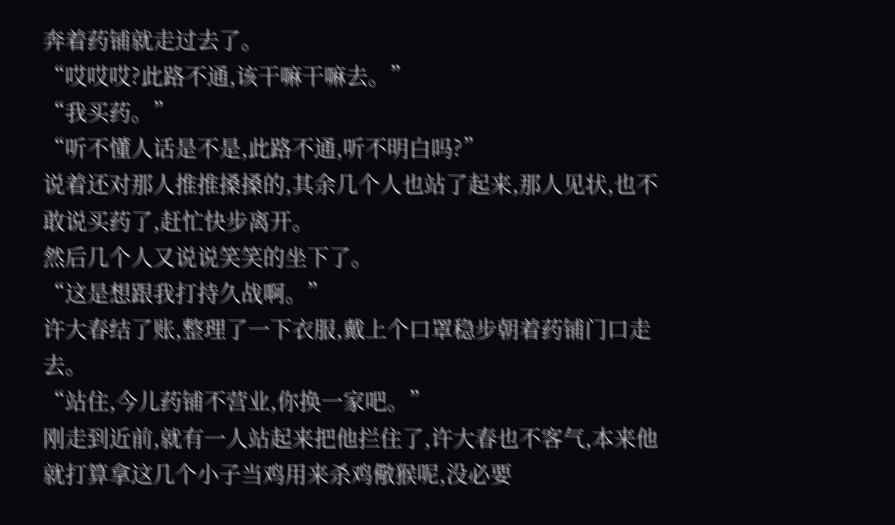奔着药铺就走过去了。
“哎哎哎?此路不通,该干嘛干嘛去。”
“我买药。”
“听不懂人话是不是,此路不通,听不明白吗?”
说着还对那人推推搡搡的,其余几个人也站了起来,那人见状,也不敢说买药了,赶忙快步离开。
然后几个人又说说笑笑的坐下了。
“这是想跟我打持久战啊。”
许大春结了账,整理了一下衣服,戴上个口罩稳步朝着药铺门口走去。
“站住,今儿药铺不营业,你换一家吧。”
刚走到近前,就有一人站起来把他拦住了,许大春也不客气,本来他就打算拿这几个小子当鸡用来杀鸡儆猴呢,没必要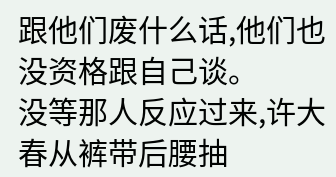跟他们废什么话,他们也没资格跟自己谈。
没等那人反应过来,许大春从裤带后腰抽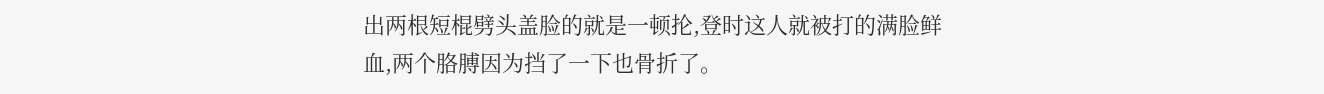出两根短棍劈头盖脸的就是一顿抡,登时这人就被打的满脸鲜血,两个胳膊因为挡了一下也骨折了。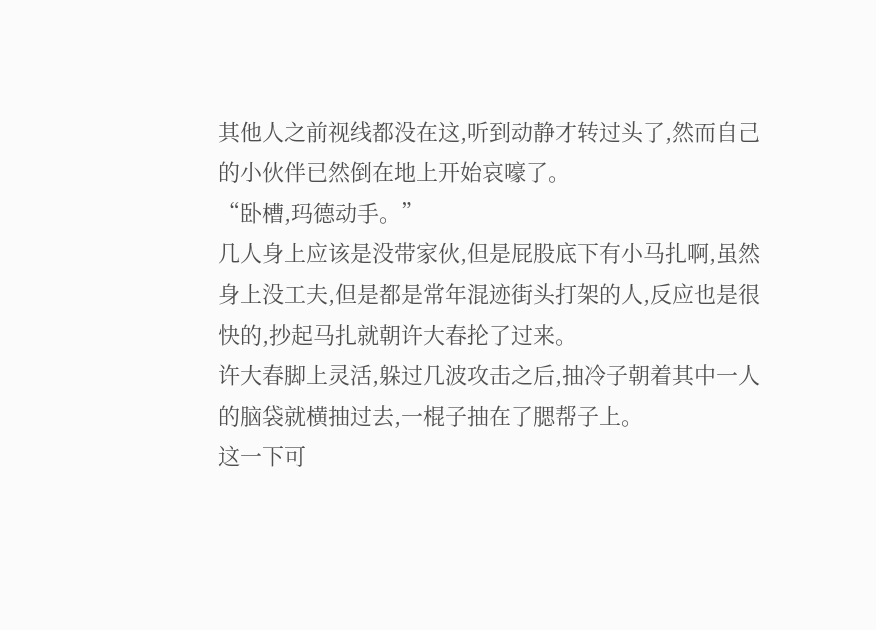其他人之前视线都没在这,听到动静才转过头了,然而自己的小伙伴已然倒在地上开始哀嚎了。
“卧槽,玛德动手。”
几人身上应该是没带家伙,但是屁股底下有小马扎啊,虽然身上没工夫,但是都是常年混迹街头打架的人,反应也是很快的,抄起马扎就朝许大春抡了过来。
许大春脚上灵活,躲过几波攻击之后,抽冷子朝着其中一人的脑袋就横抽过去,一棍子抽在了腮帮子上。
这一下可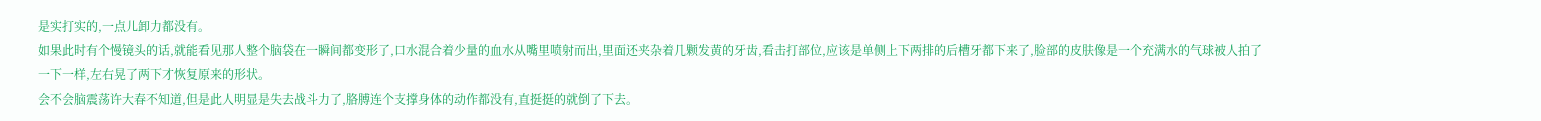是实打实的,一点儿卸力都没有。
如果此时有个慢镜头的话,就能看见那人整个脑袋在一瞬间都变形了,口水混合着少量的血水从嘴里喷射而出,里面还夹杂着几颗发黄的牙齿,看击打部位,应该是单侧上下两排的后槽牙都下来了,脸部的皮肤像是一个充满水的气球被人拍了一下一样,左右晃了两下才恢复原来的形状。
会不会脑震荡许大春不知道,但是此人明显是失去战斗力了,胳膊连个支撑身体的动作都没有,直挺挺的就倒了下去。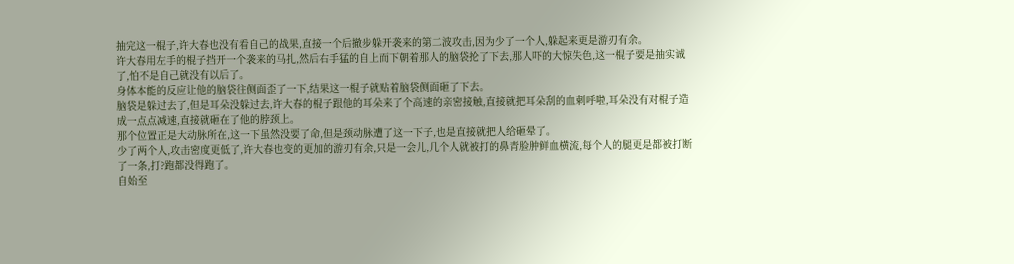抽完这一棍子,许大春也没有看自己的战果,直接一个后撤步躲开袭来的第二波攻击,因为少了一个人,躲起来更是游刃有余。
许大春用左手的棍子挡开一个袭来的马扎,然后右手猛的自上而下朝着那人的脑袋抡了下去,那人吓的大惊失色,这一棍子要是抽实诚了,怕不是自己就没有以后了。
身体本能的反应让他的脑袋往侧面歪了一下,结果这一棍子就贴着脑袋侧面砸了下去。
脑袋是躲过去了,但是耳朵没躲过去,许大春的棍子跟他的耳朵来了个高速的亲密接触,直接就把耳朵刮的血刺呼啦,耳朵没有对棍子造成一点点减速,直接就砸在了他的脖颈上。
那个位置正是大动脉所在,这一下虽然没要了命,但是颈动脉遭了这一下子,也是直接就把人给砸晕了。
少了两个人,攻击密度更低了,许大春也变的更加的游刃有余,只是一会儿,几个人就被打的鼻青脸肿鲜血横流,每个人的腿更是都被打断了一条,打?跑都没得跑了。
自始至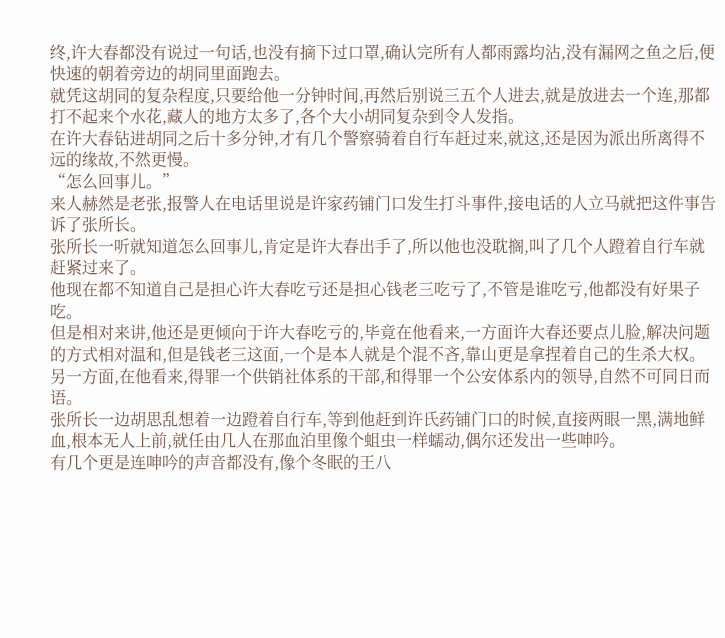终,许大春都没有说过一句话,也没有摘下过口罩,确认完所有人都雨露均沾,没有漏网之鱼之后,便快速的朝着旁边的胡同里面跑去。
就凭这胡同的复杂程度,只要给他一分钟时间,再然后别说三五个人进去,就是放进去一个连,那都打不起来个水花,藏人的地方太多了,各个大小胡同复杂到令人发指。
在许大春钻进胡同之后十多分钟,才有几个警察骑着自行车赶过来,就这,还是因为派出所离得不远的缘故,不然更慢。
“怎么回事儿。”
来人赫然是老张,报警人在电话里说是许家药铺门口发生打斗事件,接电话的人立马就把这件事告诉了张所长。
张所长一听就知道怎么回事儿,肯定是许大春出手了,所以他也没耽搁,叫了几个人蹬着自行车就赶紧过来了。
他现在都不知道自己是担心许大春吃亏还是担心钱老三吃亏了,不管是谁吃亏,他都没有好果子吃。
但是相对来讲,他还是更倾向于许大春吃亏的,毕竟在他看来,一方面许大春还要点儿脸,解决问题的方式相对温和,但是钱老三这面,一个是本人就是个混不吝,靠山更是拿捏着自己的生杀大权。
另一方面,在他看来,得罪一个供销社体系的干部,和得罪一个公安体系内的领导,自然不可同日而语。
张所长一边胡思乱想着一边蹬着自行车,等到他赶到许氏药铺门口的时候,直接两眼一黑,满地鲜血,根本无人上前,就任由几人在那血泊里像个蛆虫一样蠕动,偶尔还发出一些呻吟。
有几个更是连呻吟的声音都没有,像个冬眠的王八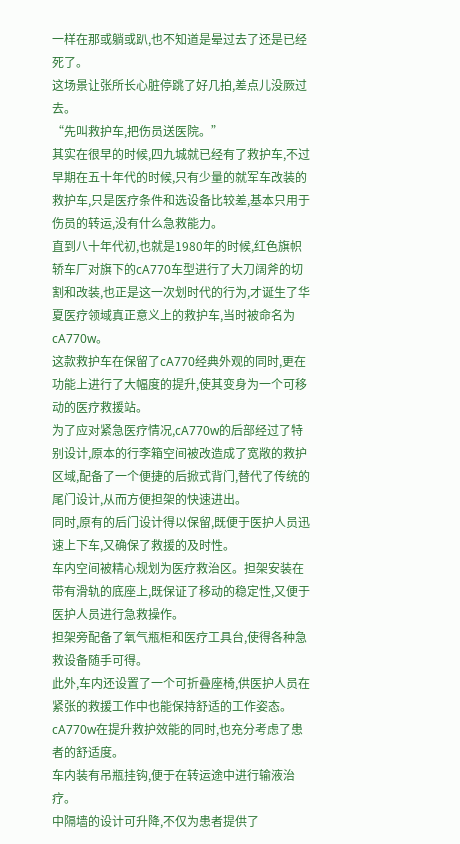一样在那或躺或趴,也不知道是晕过去了还是已经死了。
这场景让张所长心脏停跳了好几拍,差点儿没厥过去。
“先叫救护车,把伤员送医院。”
其实在很早的时候,四九城就已经有了救护车,不过早期在五十年代的时候,只有少量的就军车改装的救护车,只是医疗条件和选设备比较差,基本只用于伤员的转运,没有什么急救能力。
直到八十年代初,也就是1980年的时候,红色旗帜轿车厂对旗下的cA770车型进行了大刀阔斧的切割和改装,也正是这一次划时代的行为,才诞生了华夏医疗领域真正意义上的救护车,当时被命名为cA770w。
这款救护车在保留了cA770经典外观的同时,更在功能上进行了大幅度的提升,使其变身为一个可移动的医疗救援站。
为了应对紧急医疗情况,cA770w的后部经过了特别设计,原本的行李箱空间被改造成了宽敞的救护区域,配备了一个便捷的后掀式背门,替代了传统的尾门设计,从而方便担架的快速进出。
同时,原有的后门设计得以保留,既便于医护人员迅速上下车,又确保了救援的及时性。
车内空间被精心规划为医疗救治区。担架安装在带有滑轨的底座上,既保证了移动的稳定性,又便于医护人员进行急救操作。
担架旁配备了氧气瓶柜和医疗工具台,使得各种急救设备随手可得。
此外,车内还设置了一个可折叠座椅,供医护人员在紧张的救援工作中也能保持舒适的工作姿态。 cA770w在提升救护效能的同时,也充分考虑了患者的舒适度。
车内装有吊瓶挂钩,便于在转运途中进行输液治疗。
中隔墙的设计可升降,不仅为患者提供了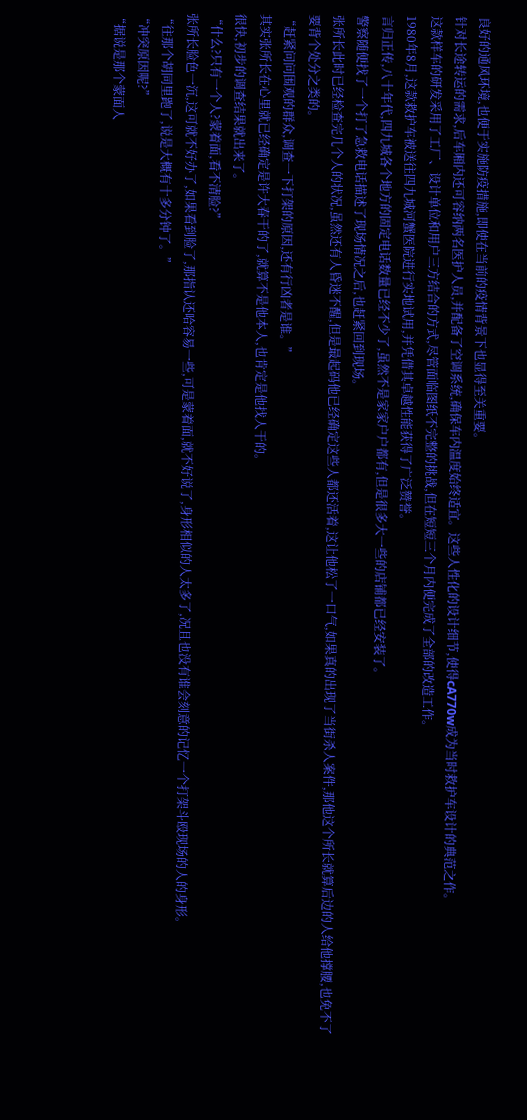良好的通风环境,也便于实施防疫措施,即使在当前的疫情背景下也显得至关重要。
针对长途转运的需求,后车厢内还可容纳两名医护人员,并配备了空调系统,确保车内温度始终适宜。这些人性化的设计细节,使得cA770w成为当时救护车设计的典范之作。
这款样车的研发采用了工厂、设计单位和用户三方结合的方式,尽管面临图纸不完整的挑战,但在短短三个月内便完成了全部的改造工作。
1980年8月,这款救护车被送往四九城河蟹医院进行实地试用,并凭借其卓越性能获得了广泛赞誉。
言归正传,八十年代,四九城各个地方的固定电话数量已经不少了,虽然不是家家户户都有,但是很多大一些的店铺都已经安装了。
警察随便找了一个打了急救电话描述了现场情况之后,也赶紧回到现场。
张所长此时已经检查完几个人的状况,虽然还有人昏迷不醒,但是最起码他已经确定这些人都还活着,这让他松了一口气,如果真的出现了当街杀人案件,那他这个所长就算后边的人给他撑腰,也免不了要背个处分之类的。
“赶紧问问围观的群众,调查一下打架的原因,还有行凶者是谁。”
其实张所长在心里就已经确定是许大春干的了,就算不是他本人,也肯定是他找人干的。
很快,初步的调查结果就出来了。
“什么?只有一个人?蒙着面,看不清脸?”
张所长脸色一沉,这可就不好办了,如果看到脸了,那指认还哈容易一些,可是蒙着面,就不好说了,身形相似的人太多了,况且也没有谁会刻意的记忆一个打架斗殴现场的人的身形。
“往那个胡同里跑了,说是大概有十多分钟了。”
“冲突原因呢?”
“据说是那个蒙面人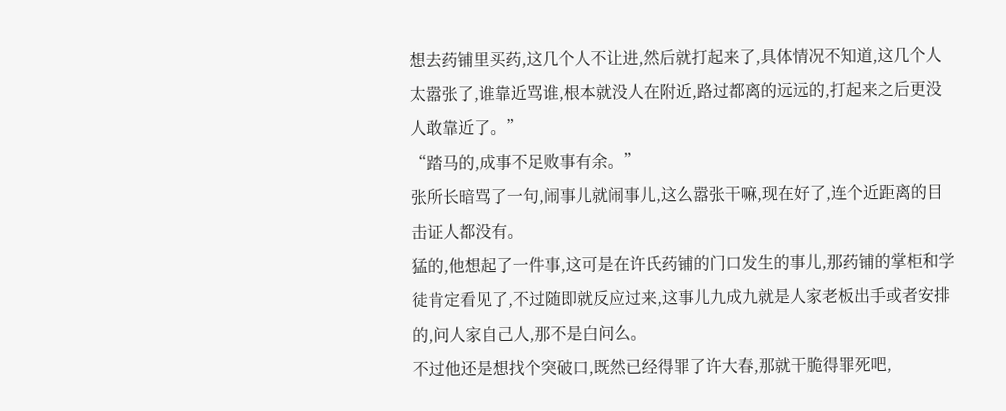想去药铺里买药,这几个人不让进,然后就打起来了,具体情况不知道,这几个人太嚣张了,谁靠近骂谁,根本就没人在附近,路过都离的远远的,打起来之后更没人敢靠近了。”
“踏马的,成事不足败事有余。”
张所长暗骂了一句,闹事儿就闹事儿,这么嚣张干嘛,现在好了,连个近距离的目击证人都没有。
猛的,他想起了一件事,这可是在许氏药铺的门口发生的事儿,那药铺的掌柜和学徒肯定看见了,不过随即就反应过来,这事儿九成九就是人家老板出手或者安排的,问人家自己人,那不是白问么。
不过他还是想找个突破口,既然已经得罪了许大春,那就干脆得罪死吧,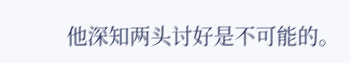他深知两头讨好是不可能的。